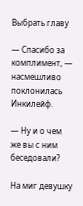Выбрать главу

— Спасибо за комплимент, — насмешливо поклонилась Инкилейф.

— Ну и о чем же вы с ним беседовали?

На миг девушку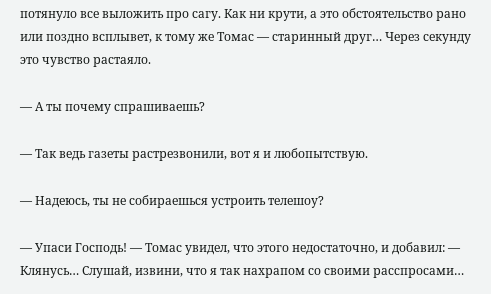потянуло все выложить про сагу. Как ни крути, а это обстоятельство рано или поздно всплывет, к тому же Томас — старинный друг… Через секунду это чувство растаяло.

— А ты почему спрашиваешь?

— Так ведь газеты растрезвонили, вот я и любопытствую.

— Надеюсь, ты не собираешься устроить телешоу?

— Упаси Господь! — Томас увидел, что этого недостаточно, и добавил: — Клянусь… Слушай, извини, что я так нахрапом со своими расспросами…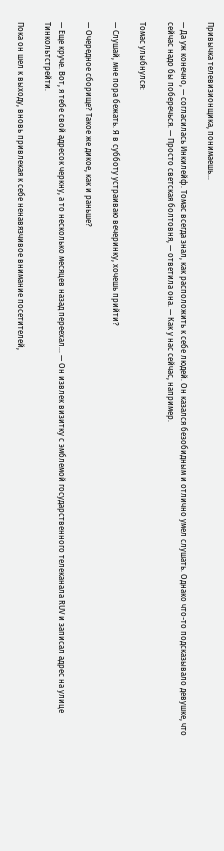Привычка телевизионщика, понимаешь…

— Да уж конечно, — согласилась Инкилейф. Томас всегда знал, как расположить к себе людей. Он казался безобидным и отлично умел слушать. Однако что-то подсказывало девушке, что сейчас надо бы поберечься. — Просто светская болтовня, — ответила она. — Как у нас сейчас, например.

Томас улыбнулся:

— Слушай, мне пора бежать. Я в субботу устраиваю вечеринку, хочешь прийти?

— Очередное сборище? Такое же дикое, как и раньше?

— Еще круче. Вот, я тебе свой адресок черкну, а то несколько месяцев назад переехал… — Он извлек визитку с эмблемой государственного телеканала RUV и записал адрес на улице Тинкольтстрейти.

Пока он шел к выходу, вновь привлекая к себе ненавязчивое внимание посетителей,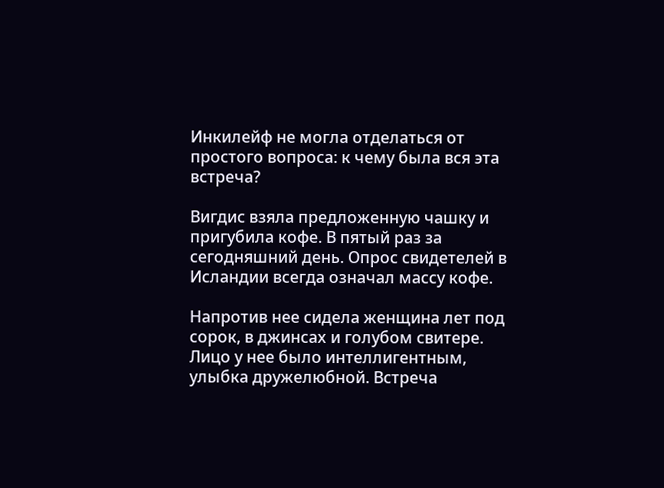Инкилейф не могла отделаться от простого вопроса: к чему была вся эта встреча?

Вигдис взяла предложенную чашку и пригубила кофе. В пятый раз за сегодняшний день. Опрос свидетелей в Исландии всегда означал массу кофе.

Напротив нее сидела женщина лет под сорок, в джинсах и голубом свитере. Лицо у нее было интеллигентным, улыбка дружелюбной. Встреча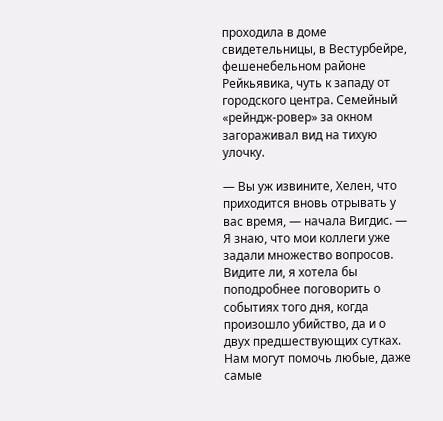проходила в доме свидетельницы, в Вестурбейре, фешенебельном районе Рейкьявика, чуть к западу от городского центра. Семейный «рейндж-ровер» за окном загораживал вид на тихую улочку.

— Вы уж извините, Хелен, что приходится вновь отрывать у вас время, — начала Вигдис. — Я знаю, что мои коллеги уже задали множество вопросов. Видите ли, я хотела бы поподробнее поговорить о событиях того дня, когда произошло убийство, да и о двух предшествующих сутках. Нам могут помочь любые, даже самые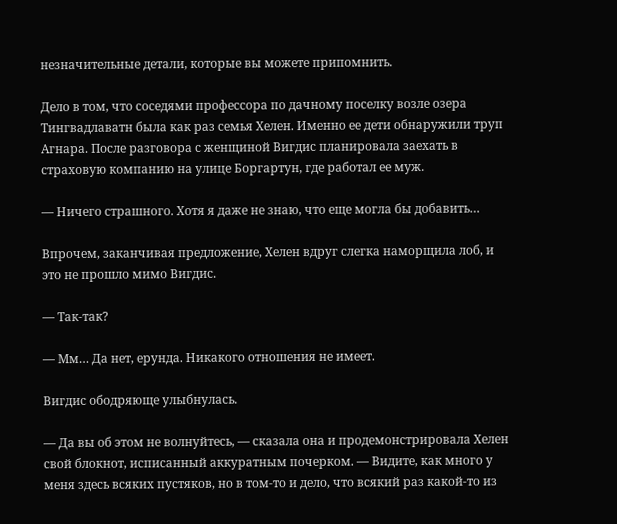незначительные детали, которые вы можете припомнить.

Дело в том, что соседями профессора по дачному поселку возле озера Тингвадлаватн была как раз семья Хелен. Именно ее дети обнаружили труп Агнара. После разговора с женщиной Вигдис планировала заехать в страховую компанию на улице Боргартун, где работал ее муж.

— Ничего страшного. Хотя я даже не знаю, что еще могла бы добавить…

Впрочем, заканчивая предложение, Хелен вдруг слегка наморщила лоб, и это не прошло мимо Вигдис.

— Так-так?

— Мм… Да нет, ерунда. Никакого отношения не имеет.

Вигдис ободряюще улыбнулась.

— Да вы об этом не волнуйтесь, — сказала она и продемонстрировала Хелен свой блокнот, исписанный аккуратным почерком. — Видите, как много у меня здесь всяких пустяков, но в том-то и дело, что всякий раз какой-то из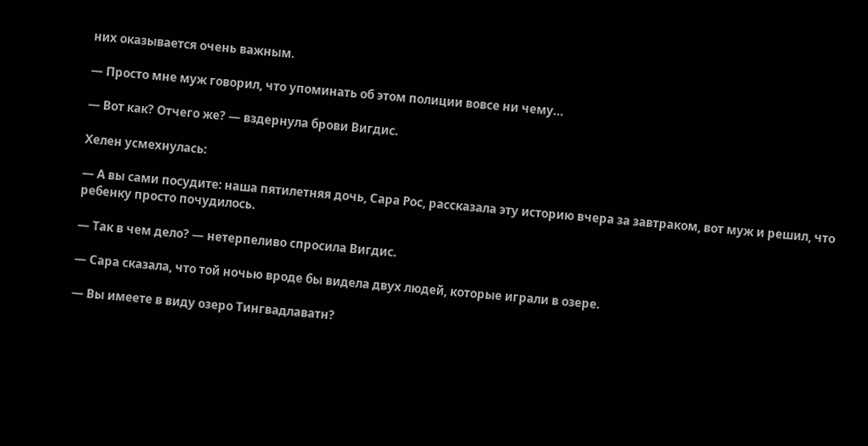них оказывается очень важным.

— Просто мне муж говорил, что упоминать об этом полиции вовсе ни чему…

— Вот как? Отчего же? — вздернула брови Вигдис.

Хелен усмехнулась:

— А вы сами посудите: наша пятилетняя дочь, Сара Рос, рассказала эту историю вчера за завтраком, вот муж и решил, что ребенку просто почудилось.

— Так в чем дело? — нетерпеливо спросила Вигдис.

— Сара сказала, что той ночью вроде бы видела двух людей, которые играли в озере.

— Вы имеете в виду озеро Тингвадлаватн?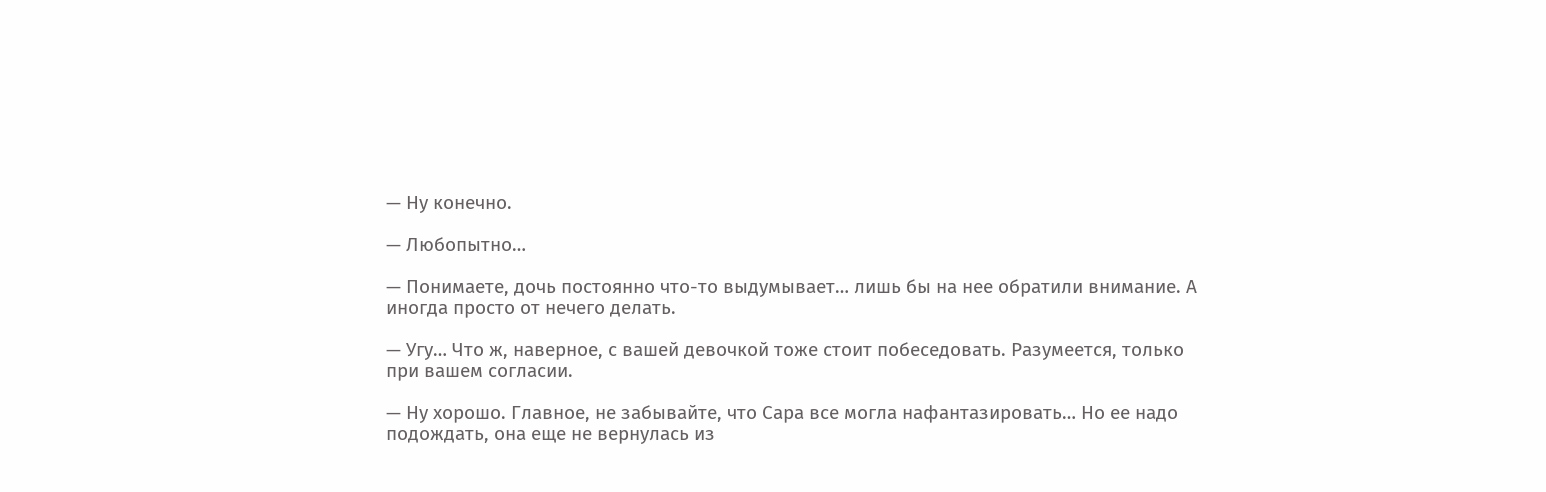— Ну конечно.

— Любопытно…

— Понимаете, дочь постоянно что-то выдумывает… лишь бы на нее обратили внимание. А иногда просто от нечего делать.

— Угу… Что ж, наверное, с вашей девочкой тоже стоит побеседовать. Разумеется, только при вашем согласии.

— Ну хорошо. Главное, не забывайте, что Сара все могла нафантазировать… Но ее надо подождать, она еще не вернулась из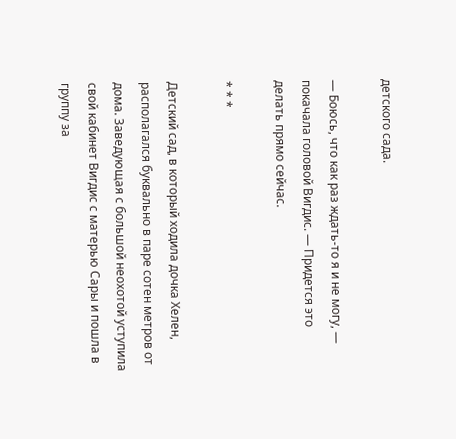детского сада.

— Боюсь, что как раз ждать-то я и не могу, — покачала головой Вигдис. — Придется это делать прямо сейчас.

* * *

Детский сад, в который ходила дочка Хелен, располагался буквально в паре сотен метров от дома. Заведующая с большой неохотой уступила свой кабинет Вигдис с матерью Сары и пошла в группу за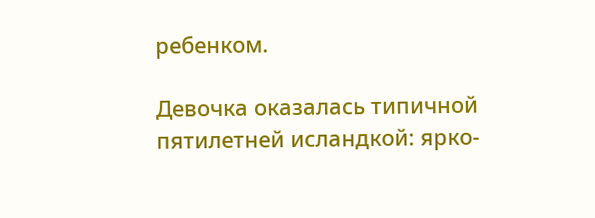ребенком.

Девочка оказалась типичной пятилетней исландкой: ярко-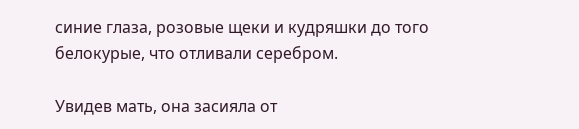синие глаза, розовые щеки и кудряшки до того белокурые, что отливали серебром.

Увидев мать, она засияла от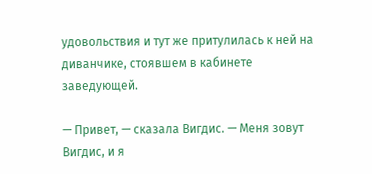удовольствия и тут же притулилась к ней на диванчике, стоявшем в кабинете заведующей.

— Привет, — сказала Вигдис. — Меня зовут Вигдис, и я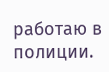работаю в полиции.